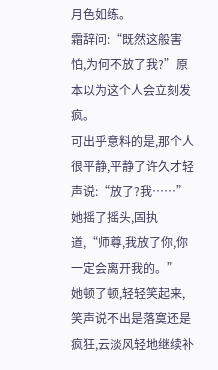月色如练。
霜辞问:“既然这般害怕,为何不放了我?”原本以为这个人会立刻发疯。
可出乎意料的是,那个人很平静,平静了许久才轻声说:“放了?我……”她摇了摇头,固执道,“师尊,我放了你,你一定会离开我的。”
她顿了顿,轻轻笑起来,笑声说不出是落寞还是疯狂,云淡风轻地继续补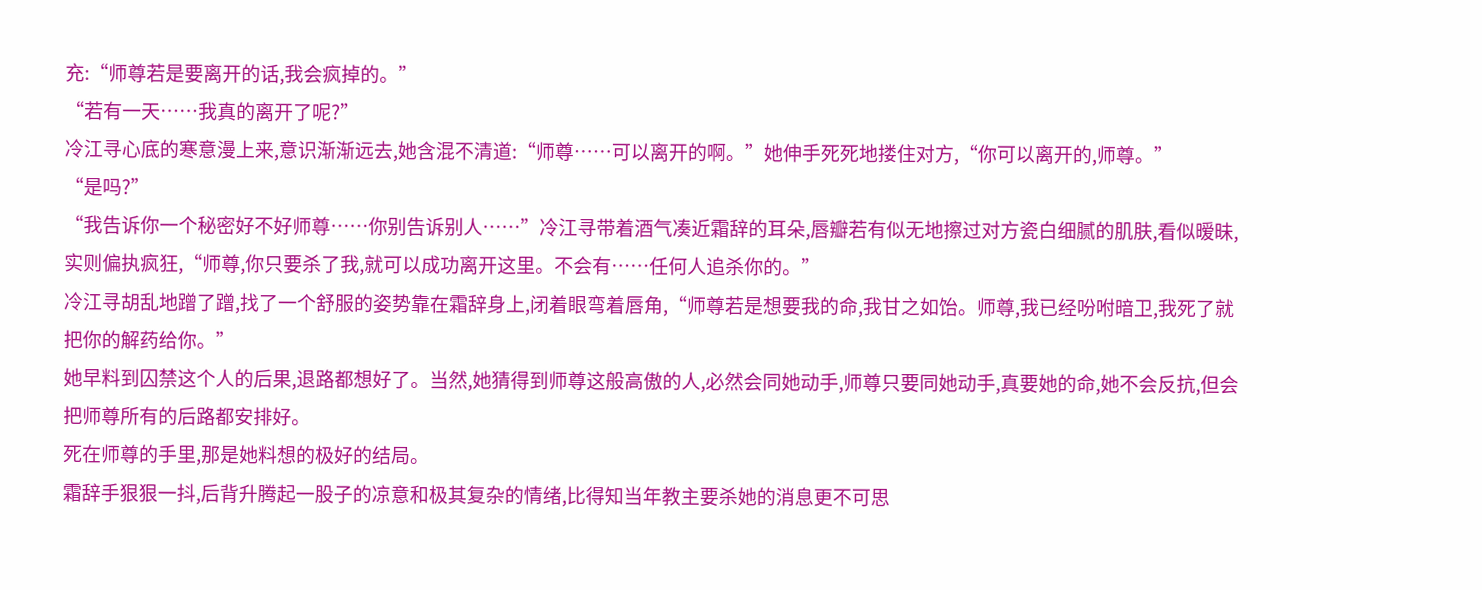充:“师尊若是要离开的话,我会疯掉的。”
“若有一天……我真的离开了呢?”
冷江寻心底的寒意漫上来,意识渐渐远去,她含混不清道:“师尊……可以离开的啊。”她伸手死死地搂住对方,“你可以离开的,师尊。”
“是吗?”
“我告诉你一个秘密好不好师尊……你别告诉别人……”冷江寻带着酒气凑近霜辞的耳朵,唇瓣若有似无地擦过对方瓷白细腻的肌肤,看似暧昧,实则偏执疯狂,“师尊,你只要杀了我,就可以成功离开这里。不会有……任何人追杀你的。”
冷江寻胡乱地蹭了蹭,找了一个舒服的姿势靠在霜辞身上,闭着眼弯着唇角,“师尊若是想要我的命,我甘之如饴。师尊,我已经吩咐暗卫,我死了就把你的解药给你。”
她早料到囚禁这个人的后果,退路都想好了。当然,她猜得到师尊这般高傲的人,必然会同她动手,师尊只要同她动手,真要她的命,她不会反抗,但会把师尊所有的后路都安排好。
死在师尊的手里,那是她料想的极好的结局。
霜辞手狠狠一抖,后背升腾起一股子的凉意和极其复杂的情绪,比得知当年教主要杀她的消息更不可思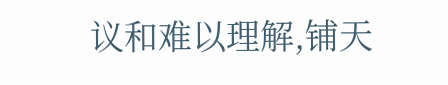议和难以理解,铺天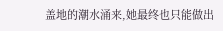盖地的潮水涌来,她最终也只能做出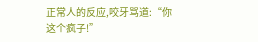正常人的反应,咬牙骂道:“你这个疯子!”